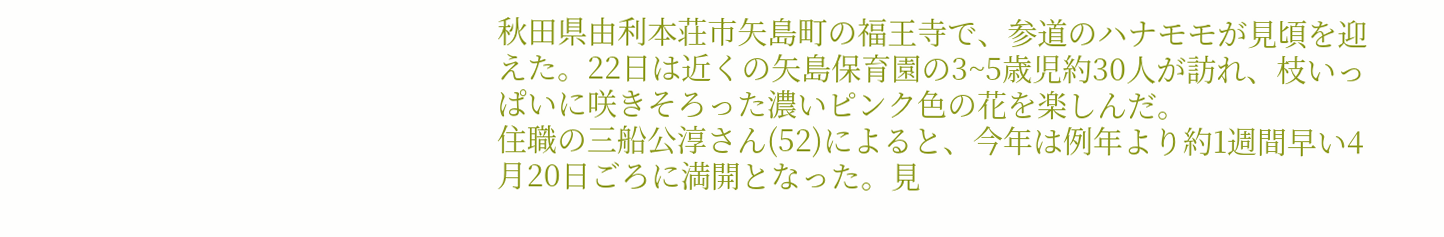秋田県由利本荘市矢島町の福王寺で、参道のハナモモが見頃を迎えた。22日は近くの矢島保育園の3~5歳児約30人が訪れ、枝いっぱいに咲きそろった濃いピンク色の花を楽しんだ。
住職の三船公淳さん(52)によると、今年は例年より約1週間早い4月20日ごろに満開となった。見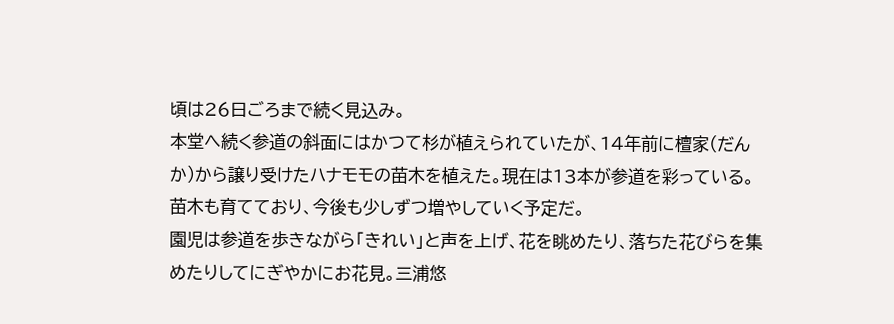頃は26日ごろまで続く見込み。
本堂へ続く参道の斜面にはかつて杉が植えられていたが、14年前に檀家(だんか)から譲り受けたハナモモの苗木を植えた。現在は13本が参道を彩っている。苗木も育てており、今後も少しずつ増やしていく予定だ。
園児は参道を歩きながら「きれい」と声を上げ、花を眺めたり、落ちた花びらを集めたりしてにぎやかにお花見。三浦悠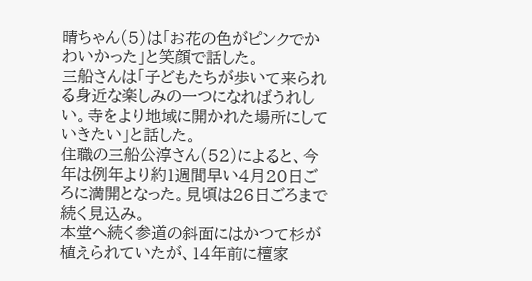晴ちゃん(5)は「お花の色がピンクでかわいかった」と笑顔で話した。
三船さんは「子どもたちが歩いて来られる身近な楽しみの一つになればうれしい。寺をより地域に開かれた場所にしていきたい」と話した。
住職の三船公淳さん(52)によると、今年は例年より約1週間早い4月20日ごろに満開となった。見頃は26日ごろまで続く見込み。
本堂へ続く参道の斜面にはかつて杉が植えられていたが、14年前に檀家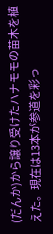(だんか)から譲り受けたハナモモの苗木を植えた。現在は13本が参道を彩っ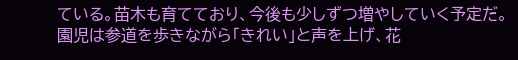ている。苗木も育てており、今後も少しずつ増やしていく予定だ。
園児は参道を歩きながら「きれい」と声を上げ、花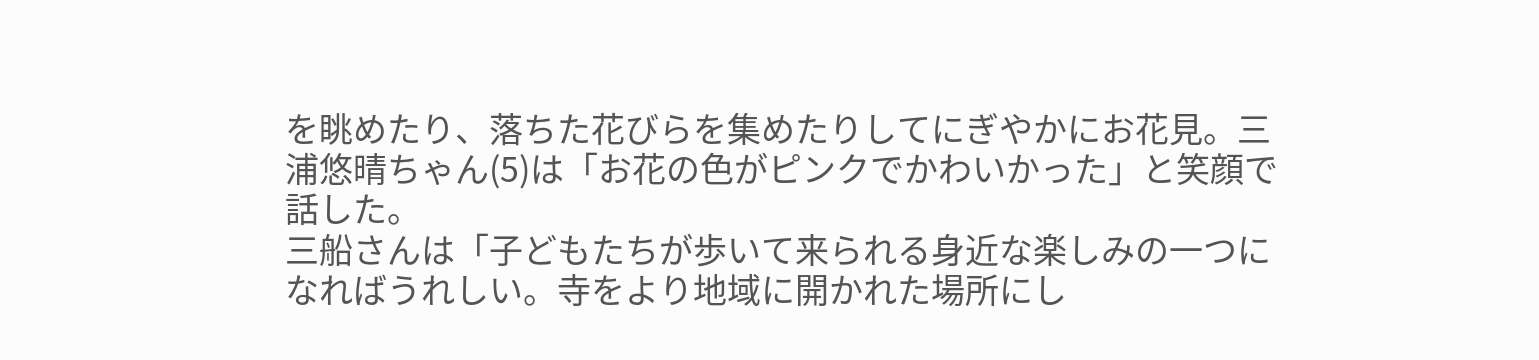を眺めたり、落ちた花びらを集めたりしてにぎやかにお花見。三浦悠晴ちゃん(5)は「お花の色がピンクでかわいかった」と笑顔で話した。
三船さんは「子どもたちが歩いて来られる身近な楽しみの一つになればうれしい。寺をより地域に開かれた場所にし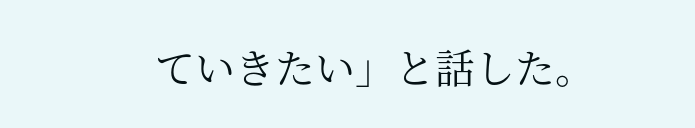ていきたい」と話した。